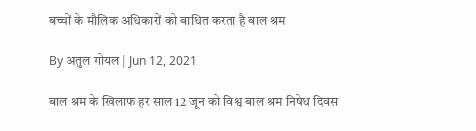बच्चों के मौलिक अधिकारों को बाधित करता है बाल श्रम

By अतुल गोयल | Jun 12, 2021

बाल श्रम के खिलाफ हर साल 12 जून को विश्व बाल श्रम निषेध दिवस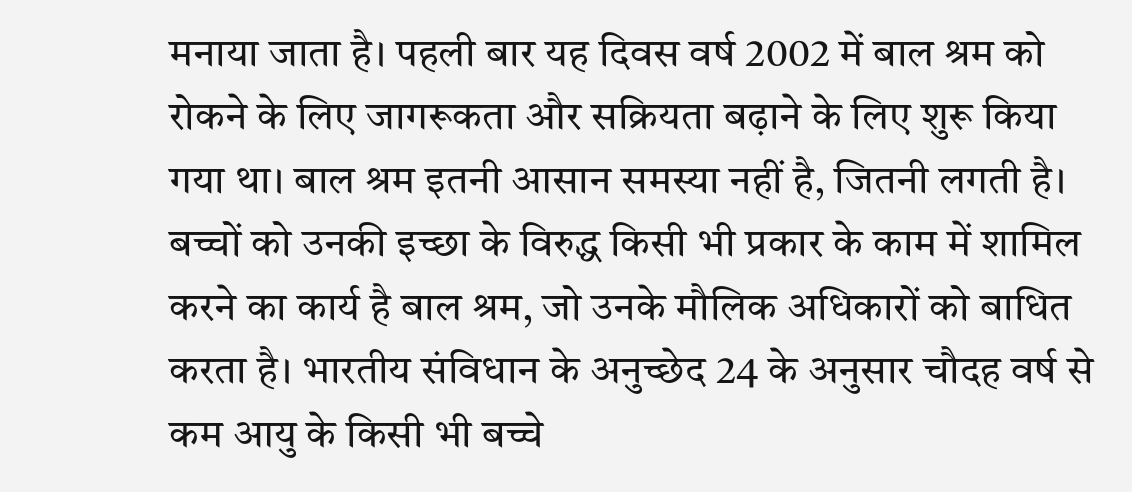मनाया जाता है। पहली बार यह दिवस वर्ष 2002 में बाल श्रम को रोकने के लिए जागरूकता और सक्रियता बढ़ाने के लिए शुरू किया गया था। बाल श्रम इतनी आसान समस्या नहीं है, जितनी लगती है। बच्चों को उनकी इच्छा के विरुद्ध किसी भी प्रकार के काम में शामिल करने का कार्य है बाल श्रम, जो उनके मौलिक अधिकारों को बाधित करता है। भारतीय संविधान के अनुच्छेद 24 के अनुसार चौदह वर्ष से कम आयु के किसी भी बच्चे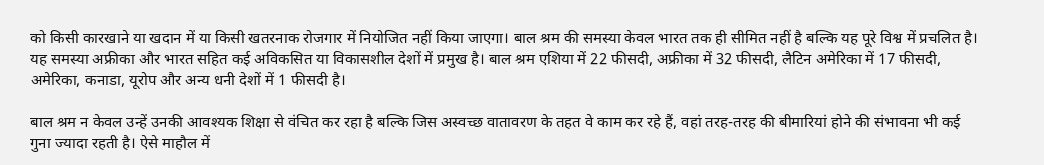को किसी कारखाने या खदान में या किसी खतरनाक रोजगार में नियोजित नहीं किया जाएगा। बाल श्रम की समस्या केवल भारत तक ही सीमित नहीं है बल्कि यह पूरे विश्व में प्रचलित है। यह समस्या अफ्रीका और भारत सहित कई अविकसित या विकासशील देशों में प्रमुख है। बाल श्रम एशिया में 22 फीसदी, अफ्रीका में 32 फीसदी, लैटिन अमेरिका में 17 फीसदी, अमेरिका, कनाडा, यूरोप और अन्य धनी देशों में 1 फीसदी है।

बाल श्रम न केवल उन्हें उनकी आवश्यक शिक्षा से वंचित कर रहा है बल्कि जिस अस्वच्छ वातावरण के तहत वे काम कर रहे हैं, वहां तरह-तरह की बीमारियां होने की संभावना भी कई गुना ज्यादा रहती है। ऐसे माहौल में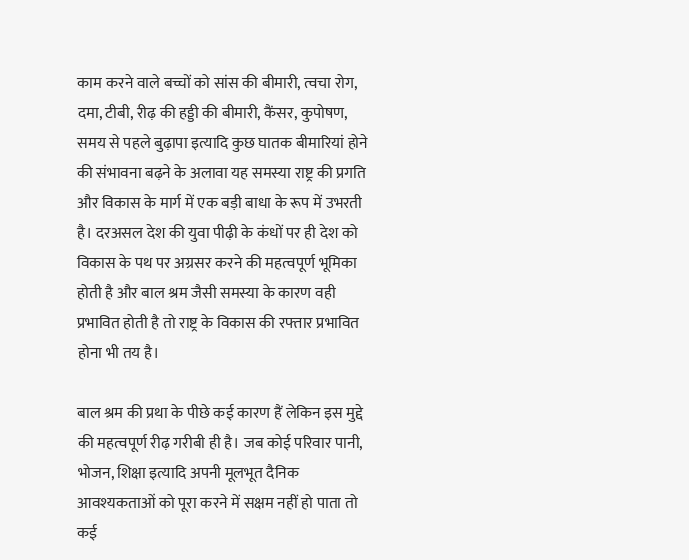काम करने वाले बच्चों को सांस की बीमारी, त्वचा रोग, दमा, टीबी, रीढ़ की हड्डी की बीमारी, कैंसर, कुपोषण, समय से पहले बुढ़ापा इत्यादि कुछ घातक बीमारियां होने की संभावना बढ़ने के अलावा यह समस्या राष्ट्र की प्रगति और विकास के मार्ग में एक बड़ी बाधा के रूप में उभरती है। दरअसल देश की युवा पीढ़ी के कंधों पर ही देश को विकास के पथ पर अग्रसर करने की महत्वपूर्ण भूमिका होती है और बाल श्रम जैसी समस्या के कारण वही प्रभावित होती है तो राष्ट्र के विकास की रफ्तार प्रभावित होना भी तय है।

बाल श्रम की प्रथा के पीछे कई कारण हैं लेकिन इस मुद्दे की महत्वपूर्ण रीढ़ गरीबी ही है। जब कोई परिवार पानी, भोजन, शिक्षा इत्यादि अपनी मूलभूत दैनिक आवश्यकताओं को पूरा करने में सक्षम नहीं हो पाता तो कई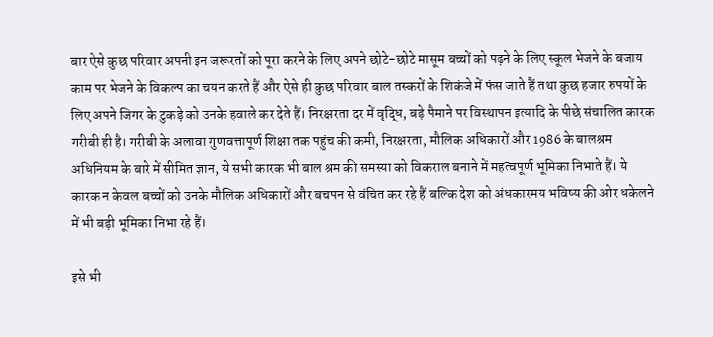बार ऐसे कुछ परिवार अपनी इन जरूरतों को पूरा करने के लिए अपने छोटे-छोटे मासूम बच्चों को पढ़ने के लिए स्कूल भेजने के बजाय काम पर भेजने के विकल्प का चयन करते हैं और ऐसे ही कुछ परिवार बाल तस्करों के शिकंजे में फंस जाते हैं तथा कुछ हजार रुपयों के लिए अपने जिगर के टुकड़े को उनके हवाले कर देते हैं। निरक्षरता दर में वृद्धि, बड़े पैमाने पर विस्थापन इत्यादि के पीछे संचालित कारक गरीबी ही है। गरीबी के अलावा गुणवत्तापूर्ण शिक्षा तक पहुंच की कमी, निरक्षरता, मौलिक अधिकारों और 1986 के बालश्रम अधिनियम के बारे में सीमित ज्ञान, ये सभी कारक भी बाल श्रम की समस्या को विकराल बनाने में महत्वपूर्ण भूमिका निभाते हैं। ये कारक न केवल बच्चों को उनके मौलिक अधिकारों और बचपन से वंचित कर रहे हैं बल्कि देश को अंधकारमय भविष्य की ओर धकेलने में भी बड़ी भूमिका निभा रहे हैं।

इसे भी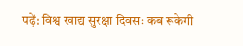पढ़ें: विश्व खाद्य सुरक्षा दिवसः कब रूकेगी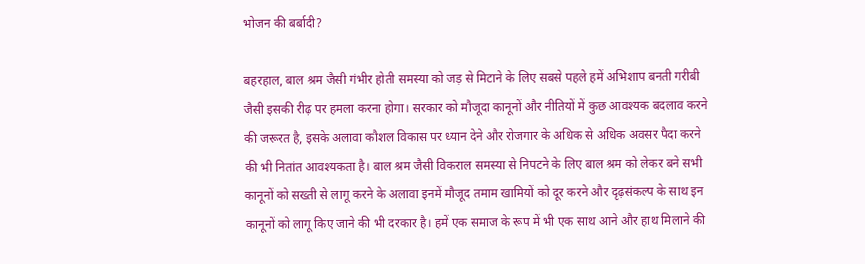भोजन की बर्बादी?

बहरहाल, बाल श्रम जैसी गंभीर होती समस्या को जड़ से मिटाने के लिए सबसे पहले हमें अभिशाप बनती गरीबी जैसी इसकी रीढ़ पर हमला करना होगा। सरकार को मौजूदा कानूनों और नीतियों में कुछ आवश्यक बदलाव करने की जरूरत है, इसके अलावा कौशल विकास पर ध्यान देने और रोजगार के अधिक से अधिक अवसर पैदा करने की भी नितांत आवश्यकता है। बाल श्रम जैसी विकराल समस्या से निपटने के लिए बाल श्रम को लेकर बने सभी कानूनों को सख्ती से लागू करने के अलावा इनमें मौजूद तमाम खामियों को दूर करने और दृढ़संकल्प के साथ इन कानूनों को लागू किए जाने की भी दरकार है। हमें एक समाज के रूप में भी एक साथ आने और हाथ मिलाने की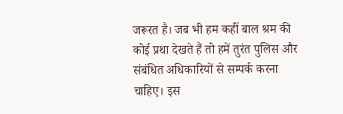जरूरत है। जब भी हम कहीं बाल श्रम की कोई प्रथा देखते हैं तो हमें तुरंत पुलिस और संबंधित अधिकारियों से सम्पर्क करना चाहिए। इस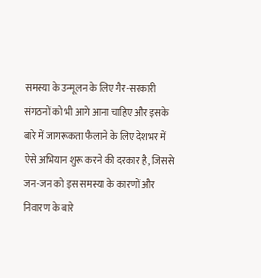समस्या के उन्मूलन के लिए गैर-सरकारी संगठनों को भी आगे आना चाहिए और इसके बारे में जागरूकता फैलाने के लिए देशभर में ऐसे अभियान शुरू करने की दरकार है, जिससे जन-जन को इस समस्या के कारणों और निवारण के बारे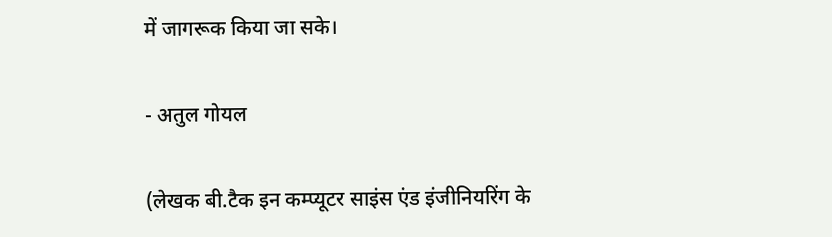में जागरूक किया जा सके।

- अतुल गोयल

(लेखक बी.टैक इन कम्प्यूटर साइंस एंड इंजीनियरिंग के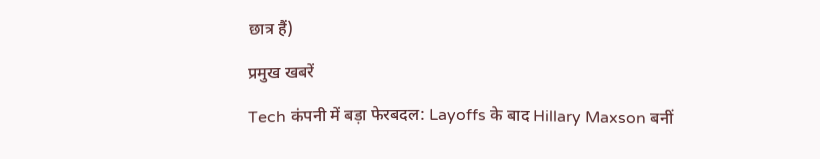छात्र हैं)

प्रमुख खबरें

Tech कंपनी में बड़ा फेरबदल: Layoffs के बाद Hillary Maxson बनीं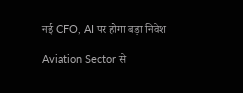नई CFO, AI पर होगा बड़ा निवेश

Aviation Sector से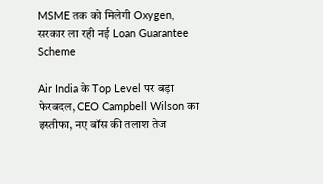MSME तक को मिलेगी Oxygen, सरकार ला रही नई Loan Guarantee Scheme

Air India के Top Level पर बड़ा फेरबदल, CEO Campbell Wilson का इस्तीफा, नए बॉस की तलाश तेज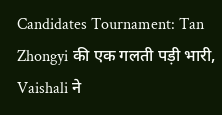Candidates Tournament: Tan Zhongyi की एक गलती पड़ी भारी, Vaishali ने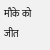मौके को जीत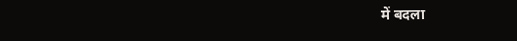में बदला